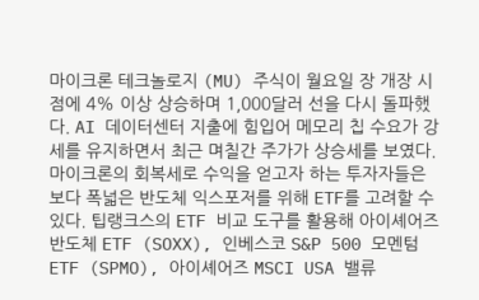마이크론 테크놀로지 (MU) 주식이 월요일 장 개장 시점에 4% 이상 상승하며 1,000달러 선을 다시 돌파했다. AI 데이터센터 지출에 힘입어 메모리 칩 수요가 강세를 유지하면서 최근 며칠간 주가가 상승세를 보였다. 마이크론의 회복세로 수익을 얻고자 하는 투자자들은 보다 폭넓은 반도체 익스포저를 위해 ETF를 고려할 수 있다. 팁랭크스의 ETF 비교 도구를 활용해 아이셰어즈 반도체 ETF (SOXX), 인베스코 S&P 500 모멘텀 ETF (SPMO), 아이셰어즈 MSCI USA 밸류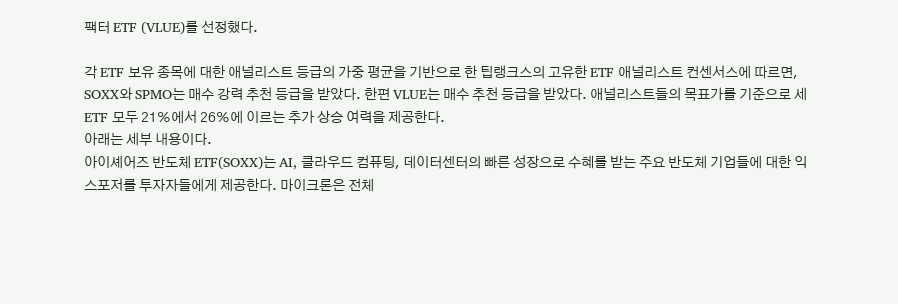팩터 ETF (VLUE)를 선정했다.

각 ETF 보유 종목에 대한 애널리스트 등급의 가중 평균을 기반으로 한 팁랭크스의 고유한 ETF 애널리스트 컨센서스에 따르면, SOXX와 SPMO는 매수 강력 추천 등급을 받았다. 한편 VLUE는 매수 추천 등급을 받았다. 애널리스트들의 목표가를 기준으로 세 ETF 모두 21%에서 26%에 이르는 추가 상승 여력을 제공한다.
아래는 세부 내용이다.
아이셰어즈 반도체 ETF(SOXX)는 AI, 클라우드 컴퓨팅, 데이터센터의 빠른 성장으로 수혜를 받는 주요 반도체 기업들에 대한 익스포저를 투자자들에게 제공한다. 마이크론은 전체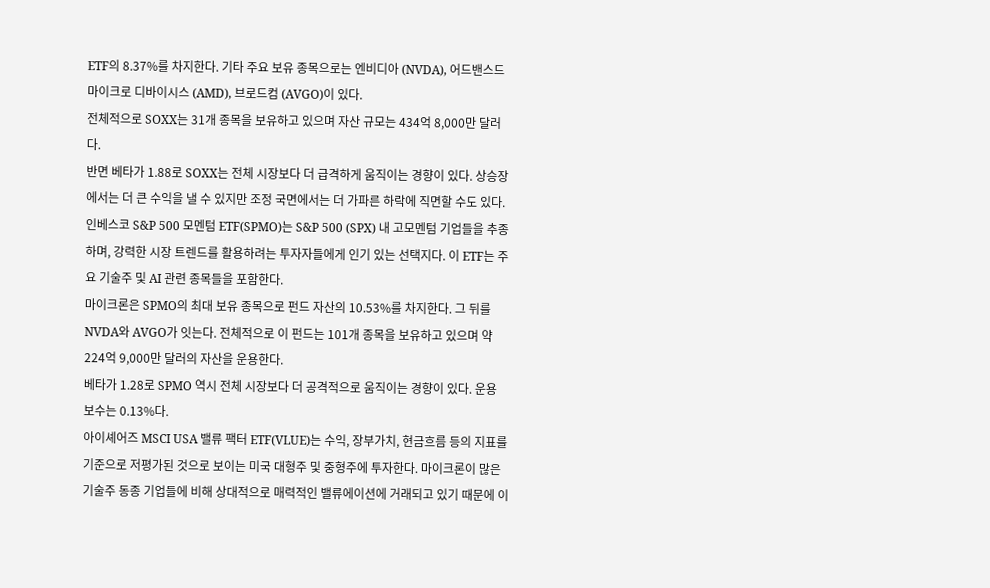ETF의 8.37%를 차지한다. 기타 주요 보유 종목으로는 엔비디아 (NVDA), 어드밴스드 마이크로 디바이시스 (AMD), 브로드컴 (AVGO)이 있다.
전체적으로 SOXX는 31개 종목을 보유하고 있으며 자산 규모는 434억 8,000만 달러다.
반면 베타가 1.88로 SOXX는 전체 시장보다 더 급격하게 움직이는 경향이 있다. 상승장에서는 더 큰 수익을 낼 수 있지만 조정 국면에서는 더 가파른 하락에 직면할 수도 있다.
인베스코 S&P 500 모멘텀 ETF(SPMO)는 S&P 500 (SPX) 내 고모멘텀 기업들을 추종하며, 강력한 시장 트렌드를 활용하려는 투자자들에게 인기 있는 선택지다. 이 ETF는 주요 기술주 및 AI 관련 종목들을 포함한다.
마이크론은 SPMO의 최대 보유 종목으로 펀드 자산의 10.53%를 차지한다. 그 뒤를 NVDA와 AVGO가 잇는다. 전체적으로 이 펀드는 101개 종목을 보유하고 있으며 약 224억 9,000만 달러의 자산을 운용한다.
베타가 1.28로 SPMO 역시 전체 시장보다 더 공격적으로 움직이는 경향이 있다. 운용 보수는 0.13%다.
아이셰어즈 MSCI USA 밸류 팩터 ETF(VLUE)는 수익, 장부가치, 현금흐름 등의 지표를 기준으로 저평가된 것으로 보이는 미국 대형주 및 중형주에 투자한다. 마이크론이 많은 기술주 동종 기업들에 비해 상대적으로 매력적인 밸류에이션에 거래되고 있기 때문에 이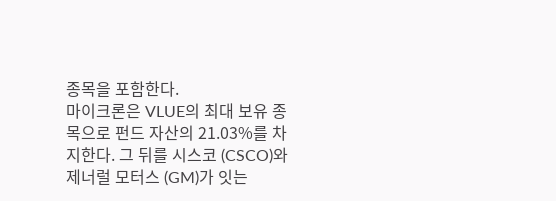종목을 포함한다.
마이크론은 VLUE의 최대 보유 종목으로 펀드 자산의 21.03%를 차지한다. 그 뒤를 시스코 (CSCO)와 제너럴 모터스 (GM)가 잇는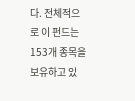다. 전체적으로 이 펀드는 153개 종목을 보유하고 있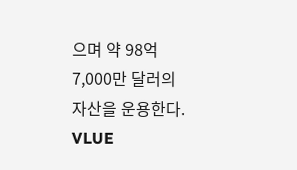으며 약 98억 7,000만 달러의 자산을 운용한다. VLUE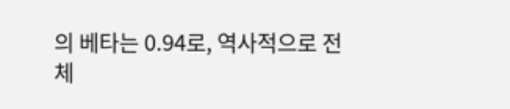의 베타는 0.94로, 역사적으로 전체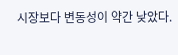시장보다 변동성이 약간 낮았다.